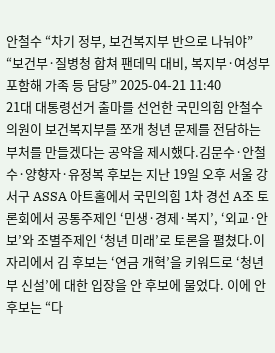안철수 “차기 정부, 보건복지부 반으로 나눠야”
“보건부·질병청 합쳐 팬데믹 대비, 복지부·여성부 포함해 가족 등 담당” 2025-04-21 11:40
21대 대통령선거 출마를 선언한 국민의힘 안철수 의원이 보건복지부를 쪼개 청년 문제를 전담하는 부처를 만들겠다는 공약을 제시했다.김문수·안철수·양향자·유정복 후보는 지난 19일 오후 서울 강서구 ASSA 아트홀에서 국민의힘 1차 경선 A조 토론회에서 공통주제인 ‘민생·경제·복지’, ‘외교·안보’와 조별주제인 ‘청년 미래’로 토론을 펼쳤다.이 자리에서 김 후보는 ‘연금 개혁’을 키워드로 ‘청년부 신설’에 대한 입장을 안 후보에 물었다. 이에 안 후보는 “다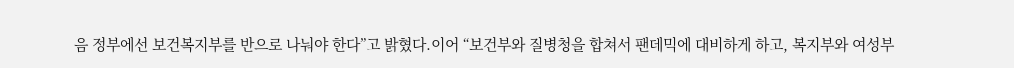음 정부에선 보건복지부를 반으로 나눠야 한다”고 밝혔다.이어 “보건부와 질병청을 합쳐서 팬데믹에 대비하게 하고, 복지부와 여성부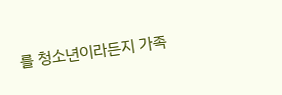를 청소년이라든지 가족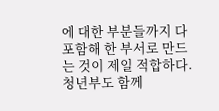에 대한 부분들까지 다 포함해 한 부서로 만드는 것이 제일 적합하다. 청년부도 함께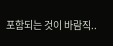포함되는 것이 바람직..